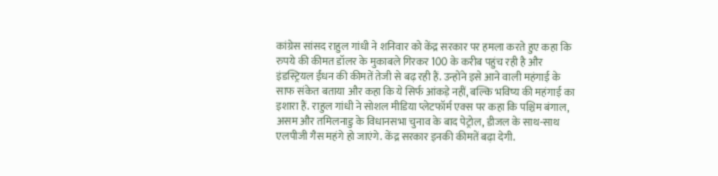कांग्रेस सांसद राहुल गांधी ने शनिवार को केंद्र सरकार पर हमला करते हुए कहा कि रुपये की कीमत डॉलर के मुकाबले गिरकर 100 के करीब पहुंच रही है और इंडस्ट्रियल ईंधन की कीमतें तेजी से बढ़ रही हैं. उन्होंने इसे आने वाली महंगाई के साफ संकेत बताया और कहा कि ये सिर्फ आंकड़े नहीं, बल्कि भविष्य की महंगाई का इशारा हैं. राहुल गांधी ने सोशल मीडिया प्लेटफॉर्म एक्स पर कहा कि पश्चिम बंगाल, असम और तमिलनाडु के विधानसभा चुनाव के बाद पेट्रोल, डीजल के साथ-साथ एलपीजी गैस महंगे हो जाएंगे. केंद्र सरकार इनकी कीमतें बढ़ा देगी.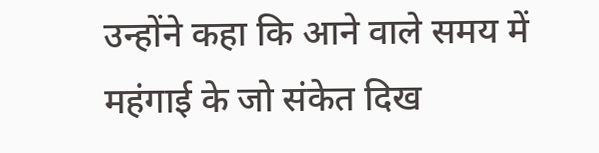उन्होंने कहा कि आने वाले समय में महंगाई के जो संकेत दिख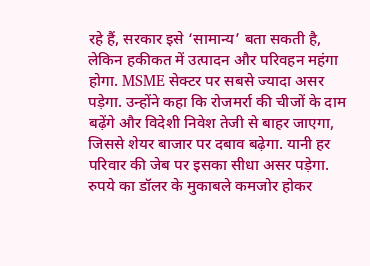रहे हैं, सरकार इसे ‘सामान्य’ बता सकती है, लेकिन हकीकत में उत्पादन और परिवहन महंगा होगा. MSME सेक्टर पर सबसे ज्यादा असर पड़ेगा. उन्होंने कहा कि रोजमर्रा की चीजों के दाम बढ़ेंगे और विदेशी निवेश तेजी से बाहर जाएगा, जिससे शेयर बाजार पर दबाव बढ़ेगा. यानी हर परिवार की जेब पर इसका सीधा असर पड़ेगा.
रुपये का डॉलर के मुकाबले कमजोर होकर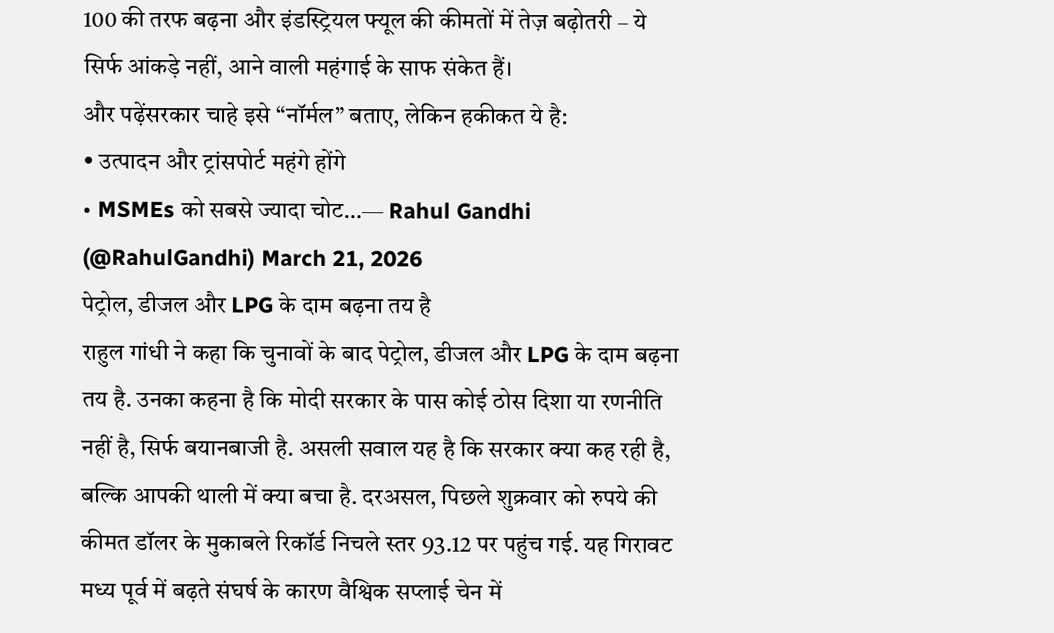100 की तरफ बढ़ना और इंडस्ट्रियल फ्यूल की कीमतों में तेज़ बढ़ोतरी – ये सिर्फ आंकड़े नहीं, आने वाली महंगाई के साफ संकेत हैं।
और पढ़ेंसरकार चाहे इसे “नॉर्मल” बताए, लेकिन हकीकत ये है:
• उत्पादन और ट्रांसपोर्ट महंगे होंगे
• MSMEs को सबसे ज्यादा चोट…— Rahul Gandhi (@RahulGandhi) March 21, 2026
पेट्रोल, डीजल और LPG के दाम बढ़ना तय है
राहुल गांधी ने कहा कि चुनावों के बाद पेट्रोल, डीजल और LPG के दाम बढ़ना तय है. उनका कहना है कि मोदी सरकार के पास कोई ठोस दिशा या रणनीति नहीं है, सिर्फ बयानबाजी है. असली सवाल यह है कि सरकार क्या कह रही है, बल्कि आपकी थाली में क्या बचा है. दरअसल, पिछले शुक्रवार को रुपये की कीमत डॉलर के मुकाबले रिकॉर्ड निचले स्तर 93.12 पर पहुंच गई. यह गिरावट मध्य पूर्व में बढ़ते संघर्ष के कारण वैश्विक सप्लाई चेन में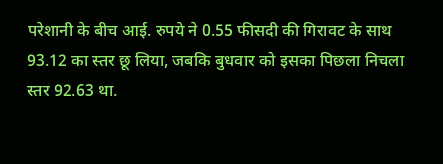परेशानी के बीच आई. रुपये ने 0.55 फीसदी की गिरावट के साथ 93.12 का स्तर छू लिया, जबकि बुधवार को इसका पिछला निचला स्तर 92.63 था.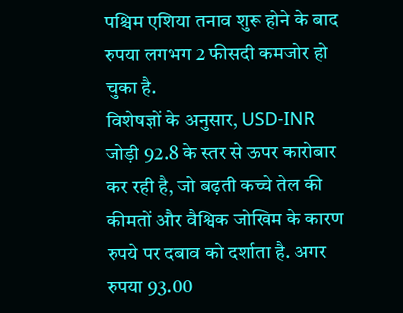पश्चिम एशिया तनाव शुरू होने के बाद रुपया लगभग 2 फीसदी कमजोर हो चुका है.
विशेषज्ञों के अनुसार, USD-INR जोड़ी 92.8 के स्तर से ऊपर कारोबार कर रही है, जो बढ़ती कच्चे तेल की कीमतों और वैश्विक जोखिम के कारण रुपये पर दबाव को दर्शाता है. अगर रुपया 93.00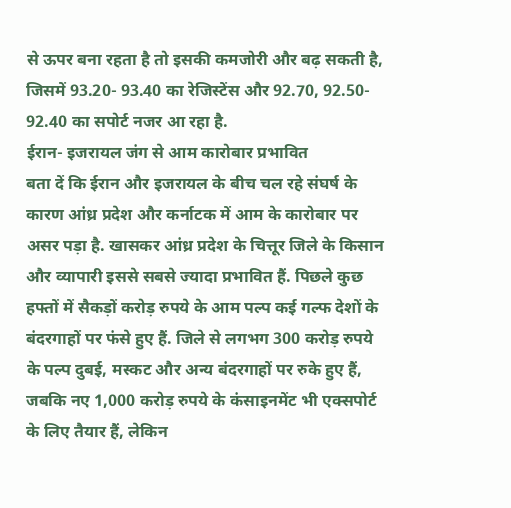से ऊपर बना रहता है तो इसकी कमजोरी और बढ़ सकती है, जिसमें 93.20- 93.40 का रेजिस्टेंस और 92.70, 92.50- 92.40 का सपोर्ट नजर आ रहा है.
ईरान- इजरायल जंग से आम कारोबार प्रभावित
बता दें कि ईरान और इजरायल के बीच चल रहे संघर्ष के कारण आंध्र प्रदेश और कर्नाटक में आम के कारोबार पर असर पड़ा है. खासकर आंध्र प्रदेश के चित्तूर जिले के किसान और व्यापारी इससे सबसे ज्यादा प्रभावित हैं. पिछले कुछ हफ्तों में सैकड़ों करोड़ रुपये के आम पल्प कई गल्फ देशों के बंदरगाहों पर फंसे हुए हैं. जिले से लगभग 300 करोड़ रुपये के पल्प दुबई, मस्कट और अन्य बंदरगाहों पर रुके हुए हैं, जबकि नए 1,000 करोड़ रुपये के कंसाइनमेंट भी एक्सपोर्ट के लिए तैयार हैं, लेकिन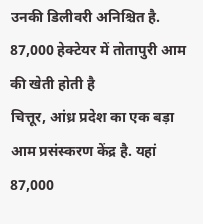उनकी डिलीवरी अनिश्चित है.
87,000 हेक्टेयर में तोतापुरी आम की खेती होती है
चित्तूर, आंध्र प्रदेश का एक बड़ा आम प्रसंस्करण केंद्र है. यहां 87,000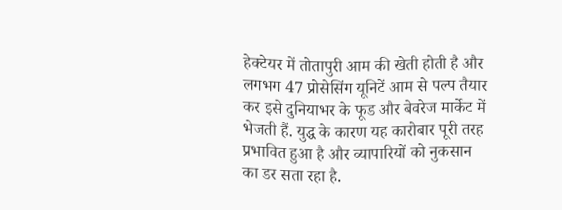हेक्टेयर में तोतापुरी आम की खेती होती है और लगभग 47 प्रोसेसिंग यूनिटें आम से पल्प तैयार कर इसे दुनियाभर के फूड और बेवरेज मार्केट में भेजती हैं. युद्ध के कारण यह कारोबार पूरी तरह प्रभावित हुआ है और व्यापारियों को नुकसान का डर सता रहा है.